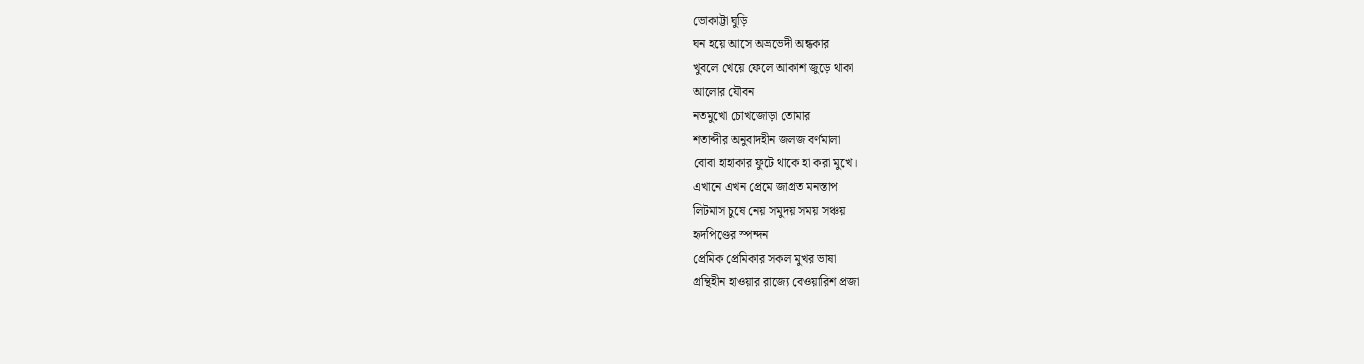ভোকাট্টা ঘুড়ি
ঘন হয়ে আসে অভ্রভেদী অন্ধকার
খুবলে খেয়ে ফেলে আকাশ জুড়ে থাকা
আলোর যৌবন
নতমুখো চোখজোড়া তোমার
শতাব্দীর অনুবাদহীন জলজ বর্ণমালা
বোবা হাহাকার ফুটে থাকে হা করা মুখে।
এখানে এখন প্রেমে জাগ্রত মনস্তাপ
লিটমাস চুষে নেয় সমুদয় সময় সঞ্চয়
হৃদপিণ্ডের স্পন্দন
প্রেমিক প্রেমিকার সকল মুখর ভাষা
গ্রন্থিহীন হাওয়ার রাজ্যে বেওয়ারিশ প্রজা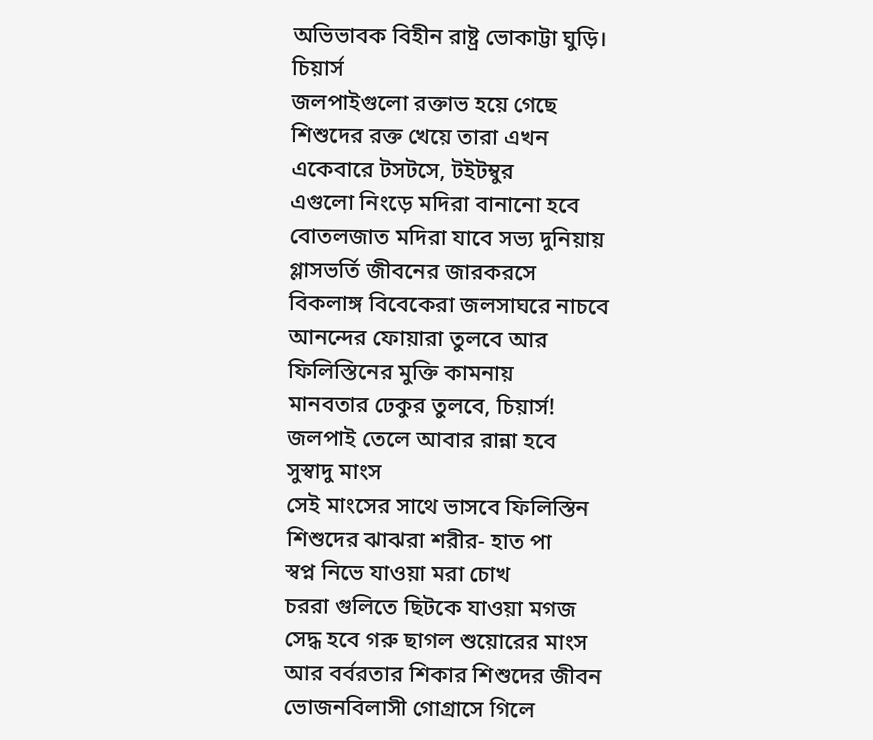অভিভাবক বিহীন রাষ্ট্র ভোকাট্টা ঘুড়ি।
চিয়ার্স
জলপাইগুলো রক্তাভ হয়ে গেছে
শিশুদের রক্ত খেয়ে তারা এখন
একেবারে টসটসে, টইটম্বুর
এগুলো নিংড়ে মদিরা বানানো হবে
বোতলজাত মদিরা যাবে সভ্য দুনিয়ায়
গ্লাসভর্তি জীবনের জারকরসে
বিকলাঙ্গ বিবেকেরা জলসাঘরে নাচবে
আনন্দের ফোয়ারা তুলবে আর
ফিলিস্তিনের মুক্তি কামনায়
মানবতার ঢেকুর তুলবে, চিয়ার্স!
জলপাই তেলে আবার রান্না হবে
সুস্বাদু মাংস
সেই মাংসের সাথে ভাসবে ফিলিস্তিন
শিশুদের ঝাঝরা শরীর- হাত পা
স্বপ্ন নিভে যাওয়া মরা চোখ
চররা গুলিতে ছিটকে যাওয়া মগজ
সেদ্ধ হবে গরু ছাগল শুয়োরের মাংস
আর বর্বরতার শিকার শিশুদের জীবন
ভোজনবিলাসী গোগ্রাসে গিলে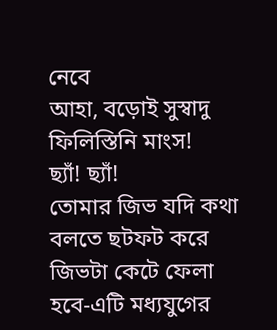নেবে
আহা, বড়োই সুস্বাদু ফিলিস্তিনি মাংস!
ছ্যাঁ! ছ্যাঁ!
তোমার জিভ যদি কথা বলতে ছটফট করে
জিভটা কেটে ফেলা হবে-এটি মধ্যযুগের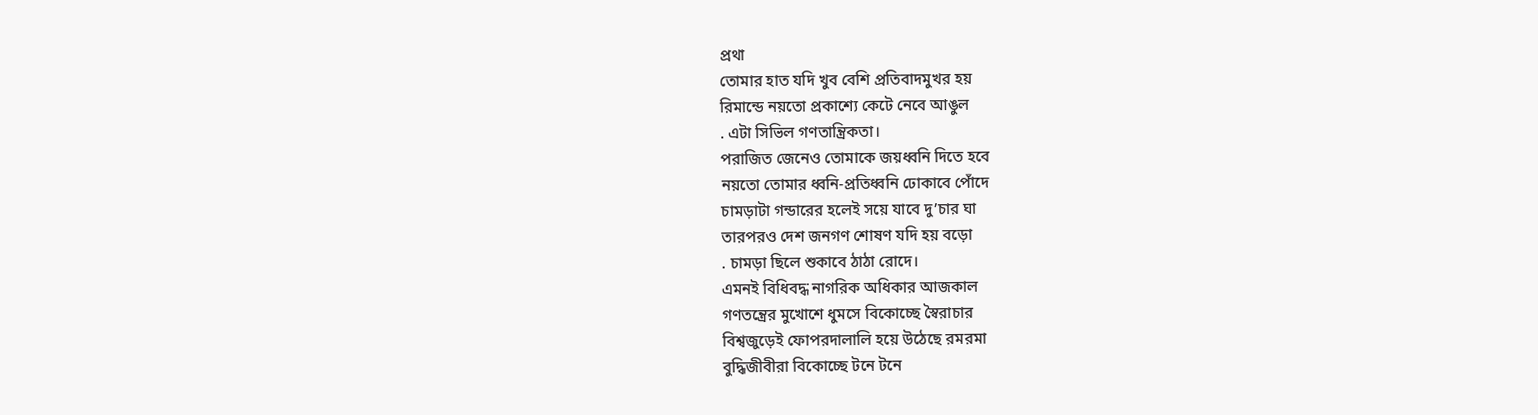প্রথা
তোমার হাত যদি খুব বেশি প্রতিবাদমুখর হয়
রিমান্ডে নয়তো প্রকাশ্যে কেটে নেবে আঙুল
. এটা সিভিল গণতান্ত্রিকতা।
পরাজিত জেনেও তোমাকে জয়ধ্বনি দিতে হবে
নয়তো তোমার ধ্বনি-প্রতিধ্বনি ঢোকাবে পোঁদে
চামড়াটা গন্ডারের হলেই সয়ে যাবে দু’চার ঘা
তারপরও দেশ জনগণ শোষণ যদি হয় বড়ো
. চামড়া ছিলে শুকাবে ঠাঠা রোদে।
এমনই বিধিবদ্ধ নাগরিক অধিকার আজকাল
গণতন্ত্রের মুখোশে ধুমসে বিকোচ্ছে স্বৈরাচার
বিশ্বজুড়েই ফোপরদালালি হয়ে উঠেছে রমরমা
বুদ্ধিজীবীরা বিকোচ্ছে টনে টনে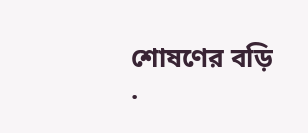শোষণের বড়ি
.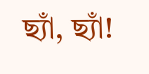ছ্যাঁ, ছ্যাঁ!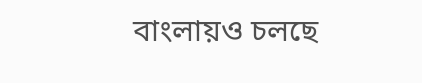বাংলায়ও চলছে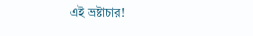এই ভ্রষ্টাচার!